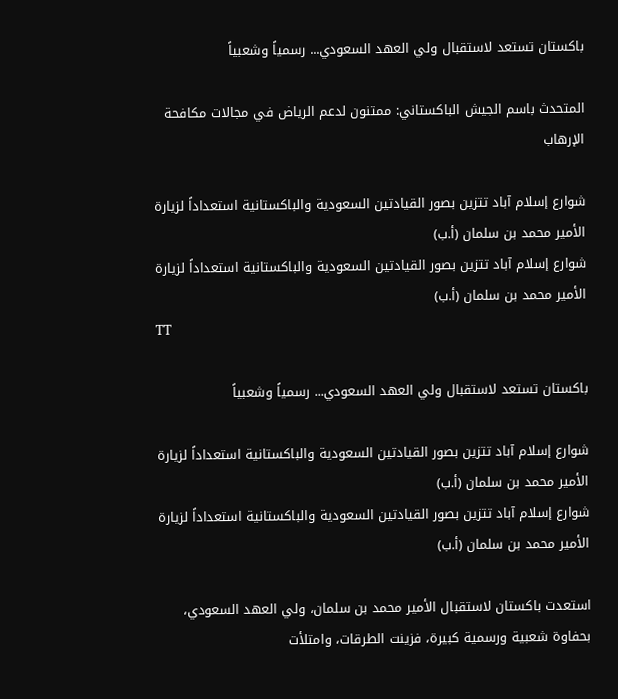باكستان تستعد لاستقبال ولي العهد السعودي... رسمياً وشعبياً

المتحدث باسم الجيش الباكستاني: ممتنون لدعم الرياض في مجالات مكافحة الإرهاب

شوارع إسلام آباد تتزين بصور القيادتين السعودية والباكستانية استعداداً لزيارة الأمير محمد بن سلمان (أ.ب)
شوارع إسلام آباد تتزين بصور القيادتين السعودية والباكستانية استعداداً لزيارة الأمير محمد بن سلمان (أ.ب)
TT

باكستان تستعد لاستقبال ولي العهد السعودي... رسمياً وشعبياً

شوارع إسلام آباد تتزين بصور القيادتين السعودية والباكستانية استعداداً لزيارة الأمير محمد بن سلمان (أ.ب)
شوارع إسلام آباد تتزين بصور القيادتين السعودية والباكستانية استعداداً لزيارة الأمير محمد بن سلمان (أ.ب)

استعدت باكستان لاستقبال الأمير محمد بن سلمان، ولي العهد السعودي، بحفاوة شعبية ورسمية كبيرة، فزينت الطرقات، وامتلأت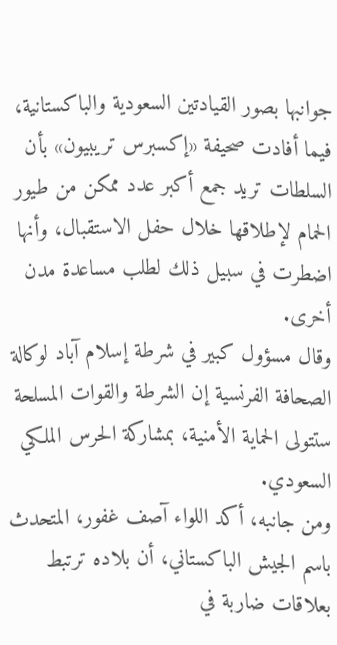جوانبها بصور القيادتين السعودية والباكستانية، فيما أفادت صحيفة «إكسبرس تريبيون» بأن السلطات تريد جمع أكبر عدد ممكن من طيور الحمام لإطلاقها خلال حفل الاستقبال، وأنها اضطرت في سبيل ذلك لطلب مساعدة مدن أخرى.
وقال مسؤول كبير في شرطة إسلام آباد لوكالة الصحافة الفرنسية إن الشرطة والقوات المسلحة ستتولى الحماية الأمنية، بمشاركة الحرس الملكي السعودي.
ومن جانبه، أكد اللواء آصف غفور، المتحدث باسم الجيش الباكستاني، أن بلاده ترتبط بعلاقات ضاربة في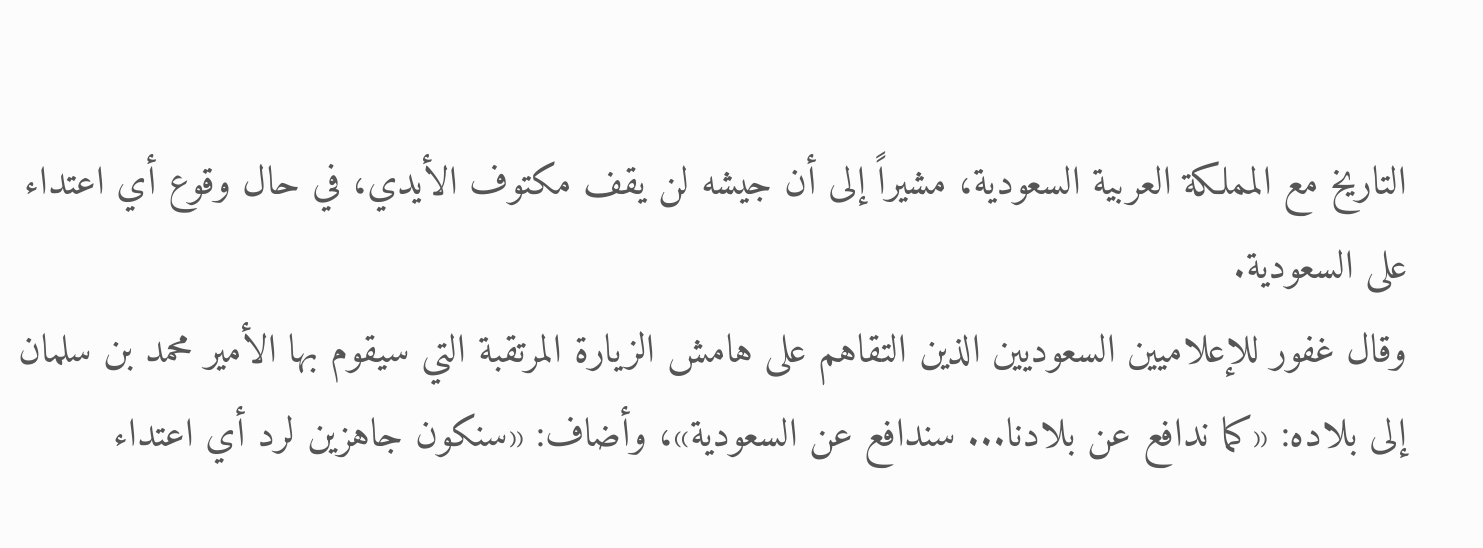التاريخ مع المملكة العربية السعودية، مشيراً إلى أن جيشه لن يقف مكتوف الأيدي، في حال وقوع أي اعتداء على السعودية.
وقال غفور للإعلاميين السعوديين الذين التقاهم على هامش الزيارة المرتقبة التي سيقوم بها الأمير محمد بن سلمان إلى بلاده: «كما ندافع عن بلادنا... سندافع عن السعودية»، وأضاف: «سنكون جاهزين لرد أي اعتداء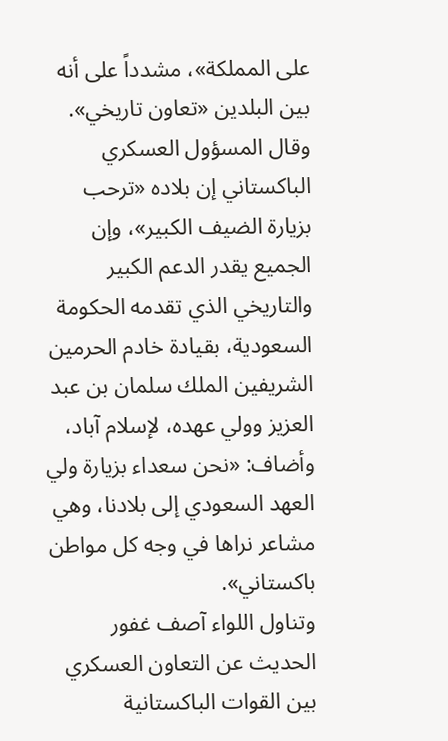على المملكة»، مشدداً على أنه بين البلدين «تعاون تاريخي».
وقال المسؤول العسكري الباكستاني إن بلاده «ترحب بزيارة الضيف الكبير»، وإن الجميع يقدر الدعم الكبير والتاريخي الذي تقدمه الحكومة السعودية، بقيادة خادم الحرمين الشريفين الملك سلمان بن عبد العزيز وولي عهده، لإسلام آباد، وأضاف: «نحن سعداء بزيارة ولي العهد السعودي إلى بلادنا، وهي مشاعر نراها في وجه كل مواطن باكستاني».
وتناول اللواء آصف غفور الحديث عن التعاون العسكري بين القوات الباكستانية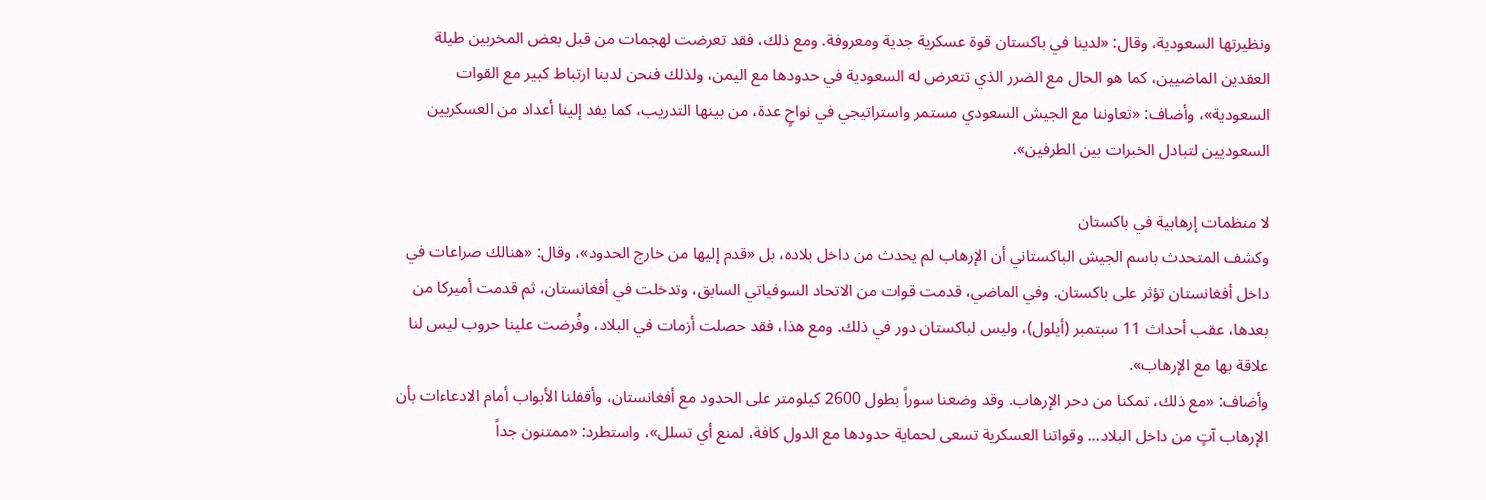ونظيرتها السعودية، وقال: «لدينا في باكستان قوة عسكرية جدية ومعروفة. ومع ذلك، فقد تعرضت لهجمات من قبل بعض المخربين طيلة العقدين الماضيين، كما هو الحال مع الضرر الذي تتعرض له السعودية في حدودها مع اليمن، ولذلك فنحن لدينا ارتباط كبير مع القوات السعودية»، وأضاف: «تعاوننا مع الجيش السعودي مستمر واستراتيجي في نواحٍ عدة، من بينها التدريب، كما يفد إلينا أعداد من العسكريين السعوديين لتبادل الخبرات بين الطرفين».

لا منظمات إرهابية في باكستان
وكشف المتحدث باسم الجيش الباكستاني أن الإرهاب لم يحدث من داخل بلاده، بل «قدم إليها من خارج الحدود»، وقال: «هنالك صراعات في داخل أفغانستان تؤثر على باكستان. وفي الماضي، قدمت قوات من الاتحاد السوفياتي السابق، وتدخلت في أفغانستان، ثم قدمت أميركا من بعدها، عقب أحداث 11 سبتمبر (أيلول)، وليس لباكستان دور في ذلك. ومع هذا، فقد حصلت أزمات في البلاد، وفُرضت علينا حروب ليس لنا علاقة بها مع الإرهاب».
وأضاف: «مع ذلك، تمكنا من دحر الإرهاب. وقد وضعنا سوراً بطول 2600 كيلومتر على الحدود مع أفغانستان، وأقفلنا الأبواب أمام الادعاءات بأن الإرهاب آتٍ من داخل البلاد... وقواتنا العسكرية تسعى لحماية حدودها مع الدول كافة، لمنع أي تسلل»، واستطرد: «ممتنون جداً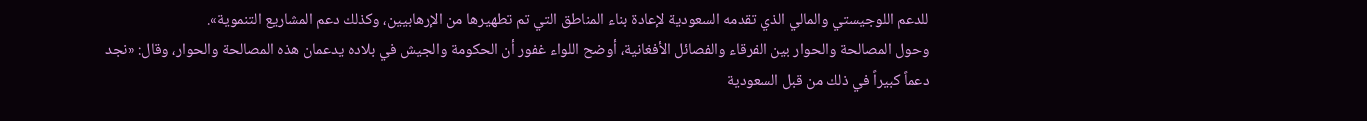للدعم اللوجيستي والمالي الذي تقدمه السعودية لإعادة بناء المناطق التي تم تطهيرها من الإرهابيين، وكذلك دعم المشاريع التنموية».
وحول المصالحة والحوار بين الفرقاء والفصائل الأفغانية، أوضح اللواء غفور أن الحكومة والجيش في بلاده يدعمان هذه المصالحة والحوار، وقال: «نجد دعماً كبيراً في ذلك من قبل السعودية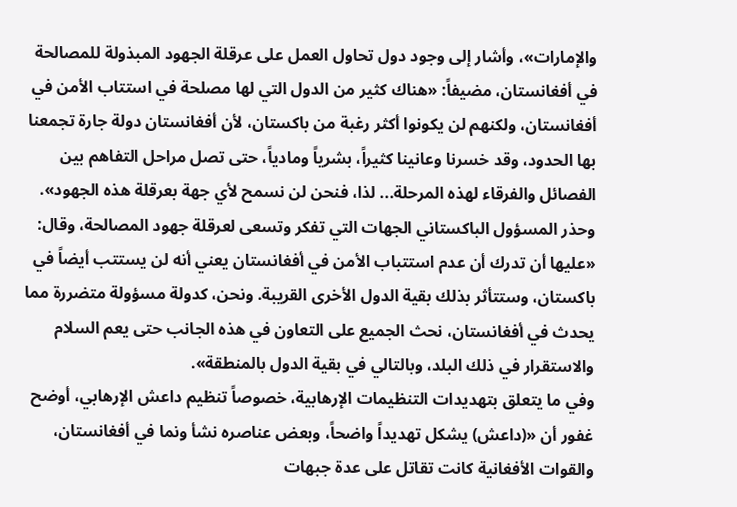والإمارات»، وأشار إلى وجود دول تحاول العمل على عرقلة الجهود المبذولة للمصالحة في أفغانستان، مضيفاً: «هناك كثير من الدول التي لها مصلحة في استتاب الأمن في أفغانستان، ولكنهم لن يكونوا أكثر رغبة من باكستان، لأن أفغانستان دولة جارة تجمعنا بها الحدود، وقد خسرنا وعانينا كثيراً، بشرياً ومادياً، حتى تصل مراحل التفاهم بين الفصائل والفرقاء لهذه المرحلة... لذا، فنحن لن نسمح لأي جهة بعرقلة هذه الجهود».
وحذر المسؤول الباكستاني الجهات التي تفكر وتسعى لعرقلة جهود المصالحة، وقال: «عليها أن تدرك أن عدم استتباب الأمن في أفغانستان يعني أنه لن يستتب أيضاً في باكستان، وستتأثر بذلك بقية الدول الأخرى القريبة. ونحن، كدولة مسؤولة متضررة مما يحدث في أفغانستان، نحث الجميع على التعاون في هذه الجانب حتى يعم السلام والاستقرار في ذلك البلد، وبالتالي في بقية الدول بالمنطقة».
وفي ما يتعلق بتهديدات التنظيمات الإرهابية، خصوصاً تنظيم داعش الإرهابي، أوضح غفور أن «(داعش) يشكل تهديداً واضحاً، وبعض عناصره نشأ ونما في أفغانستان، والقوات الأفغانية كانت تقاتل على عدة جبهات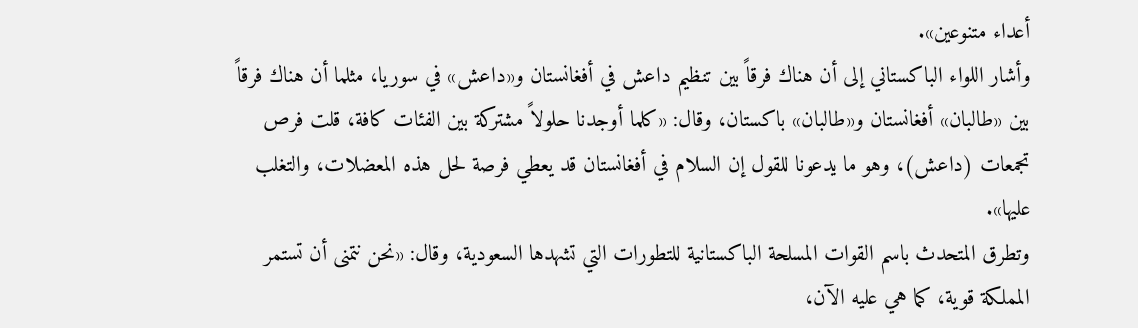أعداء متنوعين».
وأشار اللواء الباكستاني إلى أن هناك فرقاً بين تنظيم داعش في أفغانستان و«داعش» في سوريا، مثلما أن هناك فرقاً بين «طالبان» أفغانستان و«طالبان» باكستان، وقال: «كلما أوجدنا حلولاً مشتركة بين الفئات كافة، قلت فرص تجمعات (داعش)، وهو ما يدعونا للقول إن السلام في أفغانستان قد يعطي فرصة لحل هذه المعضلات، والتغلب عليها».
وتطرق المتحدث باسم القوات المسلحة الباكستانية للتطورات التي تشهدها السعودية، وقال: «نحن نتمنى أن تستمر المملكة قوية، كما هي عليه الآن،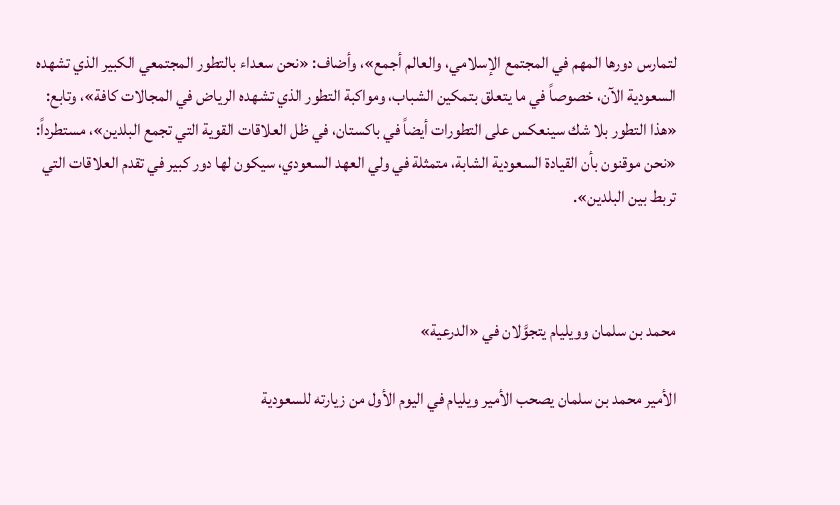لتمارس دورها المهم في المجتمع الإسلامي، والعالم أجمع»، وأضاف: «نحن سعداء بالتطور المجتمعي الكبير الذي تشهده السعودية الآن، خصوصاً في ما يتعلق بتمكين الشباب، ومواكبة التطور الذي تشهده الرياض في المجالات كافة»، وتابع: «هذا التطور بلا شك سينعكس على التطورات أيضاً في باكستان، في ظل العلاقات القوية التي تجمع البلدين»، مستطرداً: «نحن موقنون بأن القيادة السعودية الشابة، متمثلة في ولي العهد السعودي، سيكون لها دور كبير في تقدم العلاقات التي تربط بين البلدين».



محمد بن سلمان وويليام يتجوَّلان في «الدرعية»

الأمير محمد بن سلمان يصحب الأمير ويليام في اليوم الأول من زيارته للسعودية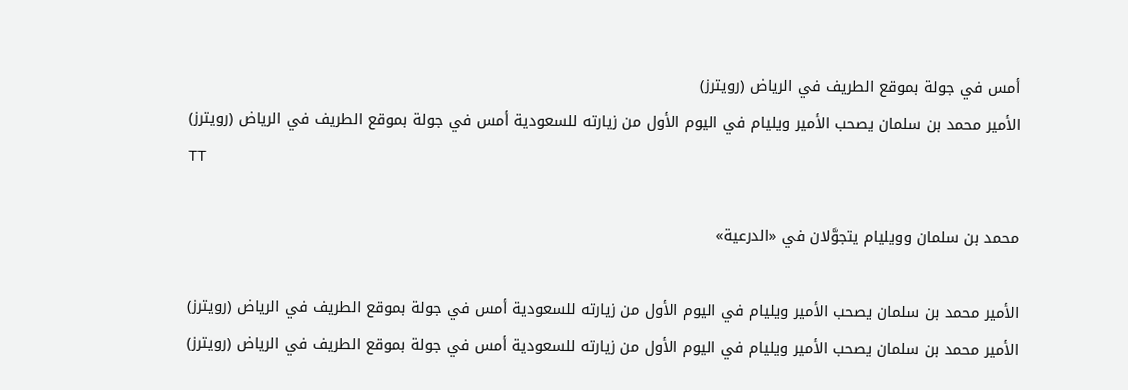أمس في جولة بموقع الطريف في الرياض (رويترز)
الأمير محمد بن سلمان يصحب الأمير ويليام في اليوم الأول من زيارته للسعودية أمس في جولة بموقع الطريف في الرياض (رويترز)
TT

محمد بن سلمان وويليام يتجوَّلان في «الدرعية»

الأمير محمد بن سلمان يصحب الأمير ويليام في اليوم الأول من زيارته للسعودية أمس في جولة بموقع الطريف في الرياض (رويترز)
الأمير محمد بن سلمان يصحب الأمير ويليام في اليوم الأول من زيارته للسعودية أمس في جولة بموقع الطريف في الرياض (رويترز)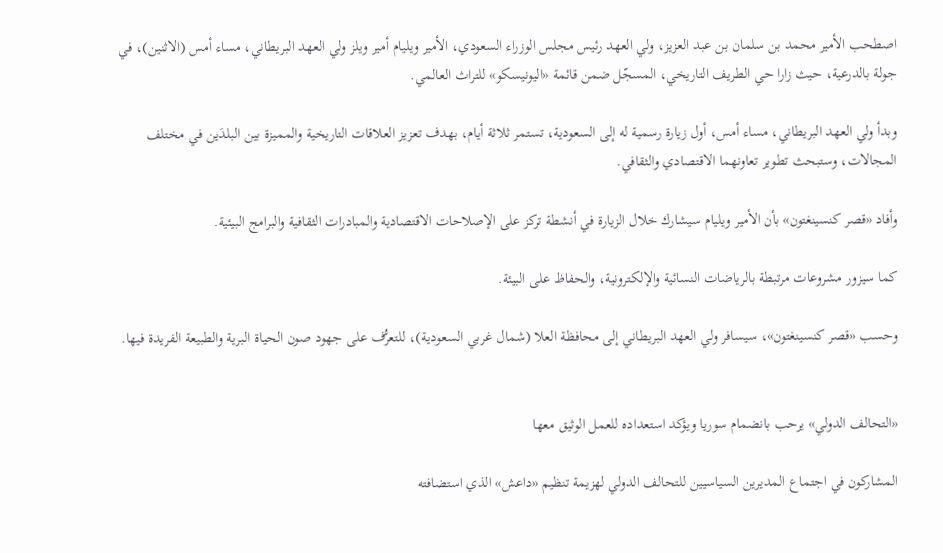اصطحب الأمير محمد بن سلمان بن عبد العزيز، ولي العهد رئيس مجلس الوزراء السعودي، الأمير ويليام أمير ويلز ولي العهد البريطاني، مساء أمس (الاثنين)، في جولة بالدرعية، حيث زارا حي الطريف التاريخي، المسجّل ضمن قائمة «اليونيسكو» للتراث العالمي.

وبدأ ولي العهد البريطاني، مساء أمس، أول زيارة رسمية له إلى السعودية، تستمر ثلاثة أيام، بهدف تعزيز العلاقات التاريخية والمميزة بين البلدَين في مختلف المجالات، وستبحث تطوير تعاونهما الاقتصادي والثقافي.

وأفاد «قصر كنسينغتون» بأن الأمير ويليام سيشارك خلال الزيارة في أنشطة تركز على الإصلاحات الاقتصادية والمبادرات الثقافية والبرامج البيئية.

كما سيزور مشروعات مرتبطة بالرياضات النسائية والإلكترونية، والحفاظ على البيئة.

وحسب «قصر كنسينغتون»، سيسافر ولي العهد البريطاني إلى محافظة العلا (شمال غربي السعودية)، للتعرُّف على جهود صون الحياة البرية والطبيعة الفريدة فيها.


«التحالف الدولي» يرحب بانضمام سوريا ويؤكد استعداده للعمل الوثيق معها

المشاركون في اجتماع المديرين السياسيين للتحالف الدولي لهزيمة تنظيم «داعش» الذي استضافته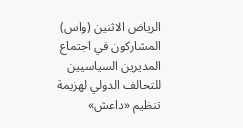الرياض الاثنين (واس)
المشاركون في اجتماع المديرين السياسيين للتحالف الدولي لهزيمة تنظيم «داعش»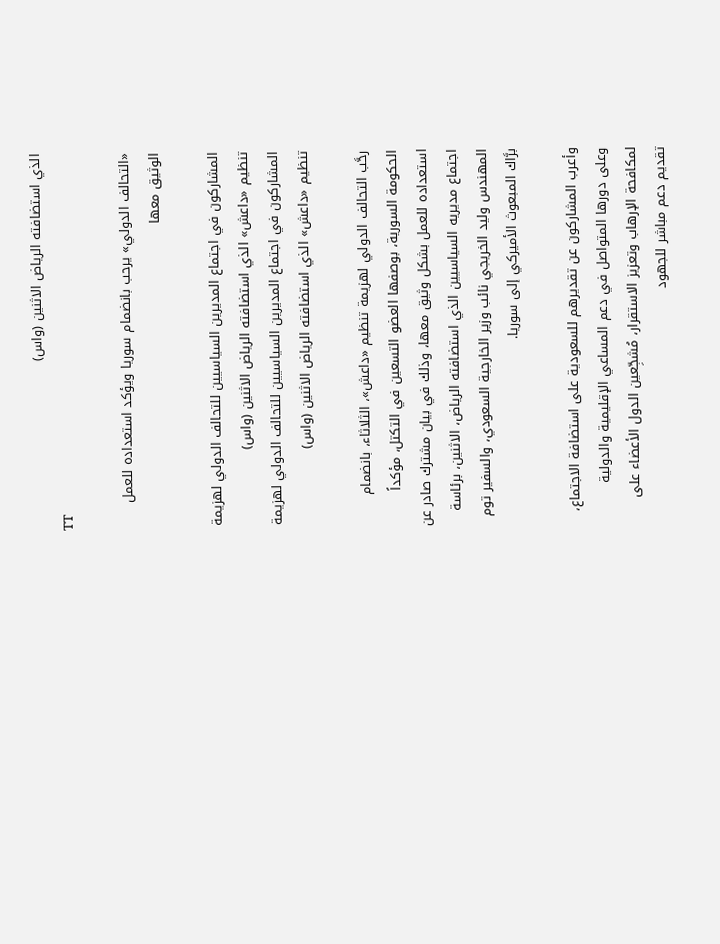الذي استضافته الرياض الاثنين (واس)
TT

«التحالف الدولي» يرحب بانضمام سوريا ويؤكد استعداده للعمل الوثيق معها

المشاركون في اجتماع المديرين السياسيين للتحالف الدولي لهزيمة تنظيم «داعش» الذي استضافته الرياض الاثنين (واس)
المشاركون في اجتماع المديرين السياسيين للتحالف الدولي لهزيمة تنظيم «داعش» الذي استضافته الرياض الاثنين (واس)

رحَّب التحالف الدولي لهزيمة تنظيم «داعش»، الثلاثاء، بانضمام الحكومة السورية، بوصفها العضو التسعين في التكتل، مؤكداً استعداده للعمل بشكل وثيق معها، وذلك في بيان مشترك صادر عن اجتماع مديريه السياسيين الذي استضافته الرياض، الاثنين، برئاسة المهندس وليد الخريجي نائب وزير الخارجية السعودي، والسفير توم برَّاك المبعوث الأميركي إلى سوريا.

وأعرب المشاركون عن تقديرهم للسعودية على استضافة الاجتماع، وعلى دورها المتواصل في دعم المساعي الإقليمية والدولية لمكافحة الإرهاب وتعزيز الاستقرار، مُشجِّعين الدول الأعضاء على تقديم دعم مباشر للجهود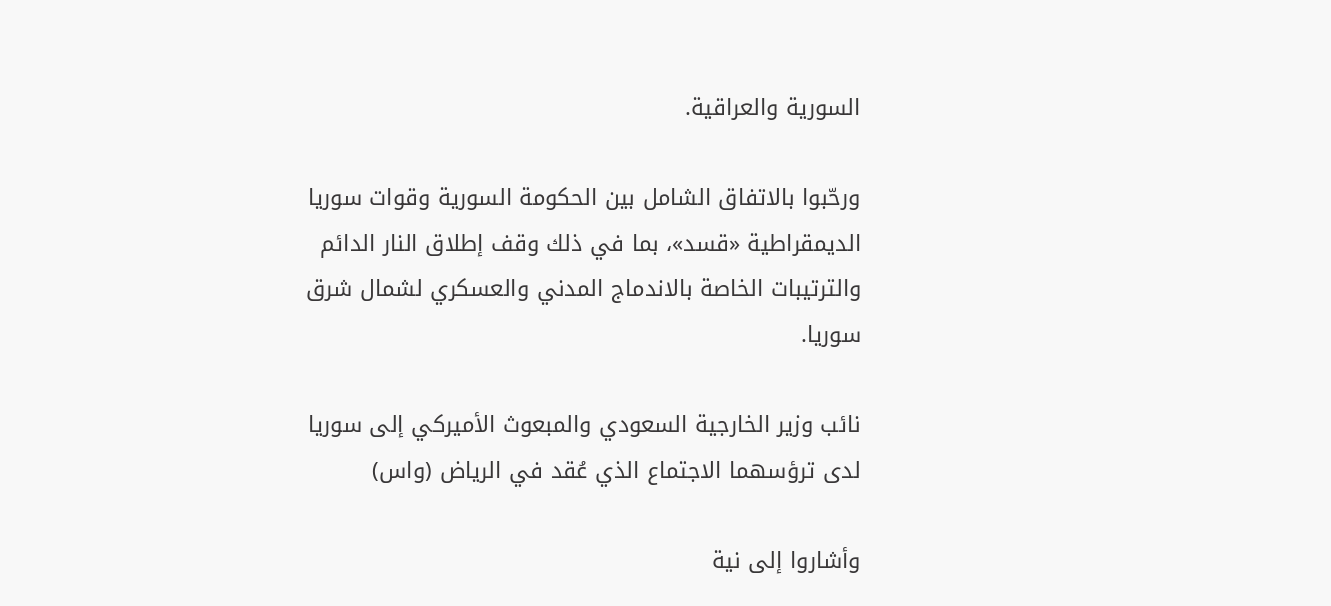السورية والعراقية.

ورحّبوا بالاتفاق الشامل بين الحكومة السورية وقوات سوريا الديمقراطية «قسد»، بما في ذلك وقف إطلاق النار الدائم والترتيبات الخاصة بالاندماج المدني والعسكري لشمال شرق سوريا.

نائب وزير الخارجية السعودي والمبعوث الأميركي إلى سوريا لدى ترؤسهما الاجتماع الذي عُقد في الرياض (واس)

وأشاروا إلى نية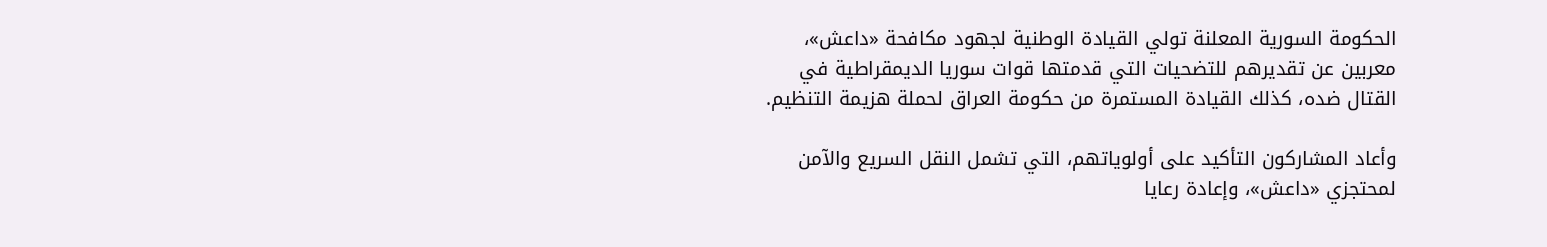الحكومة السورية المعلنة تولي القيادة الوطنية لجهود مكافحة «داعش»، معربين عن تقديرهم للتضحيات التي قدمتها قوات سوريا الديمقراطية في القتال ضده، كذلك القيادة المستمرة من حكومة العراق لحملة هزيمة التنظيم.

وأعاد المشاركون التأكيد على أولوياتهم، التي تشمل النقل السريع والآمن لمحتجزي «داعش»، وإعادة رعايا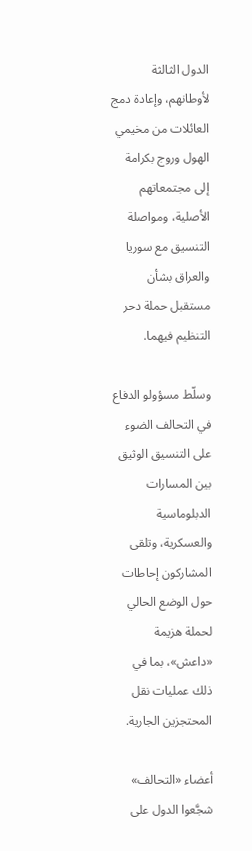الدول الثالثة لأوطانهم، وإعادة دمج العائلات من مخيمي الهول وروج بكرامة إلى مجتمعاتهم الأصلية، ومواصلة التنسيق مع سوريا والعراق بشأن مستقبل حملة دحر التنظيم فيهما.

وسلّط مسؤولو الدفاع في التحالف الضوء على التنسيق الوثيق بين المسارات الدبلوماسية والعسكرية، وتلقى المشاركون إحاطات حول الوضع الحالي لحملة هزيمة «داعش»، بما في ذلك عمليات نقل المحتجزين الجارية.

أعضاء «التحالف» شجَّعوا الدول على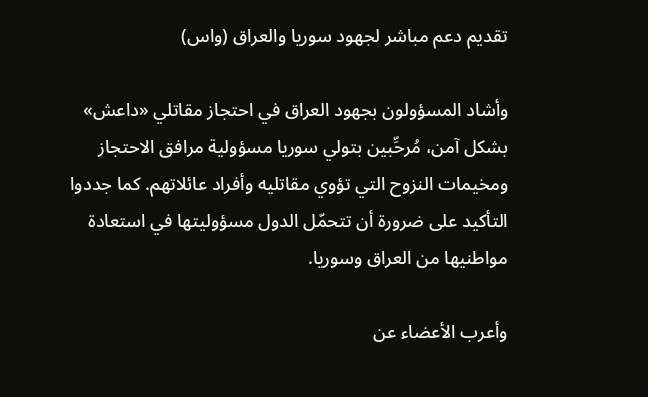تقديم دعم مباشر لجهود سوريا والعراق (واس)

وأشاد المسؤولون بجهود العراق في احتجاز مقاتلي «داعش» بشكل آمن، مُرحِّبين بتولي سوريا مسؤولية مرافق الاحتجاز ومخيمات النزوح التي تؤوي مقاتليه وأفراد عائلاتهم. كما جددوا التأكيد على ضرورة أن تتحمّل الدول مسؤوليتها في استعادة مواطنيها من العراق وسوريا.

وأعرب الأعضاء عن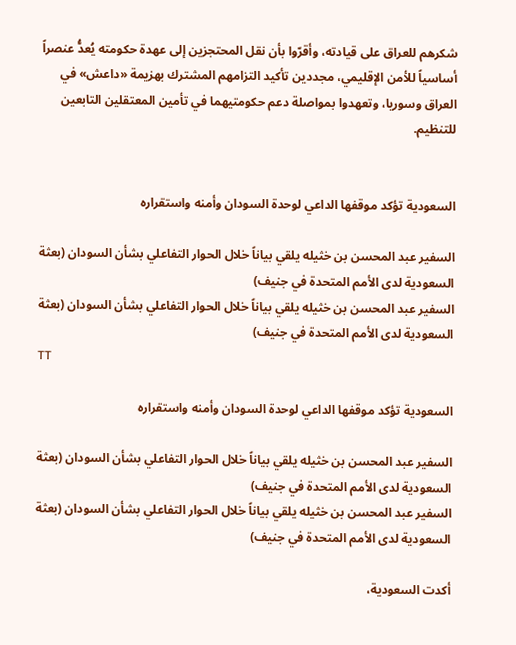شكرهم للعراق على قيادته، وأقرّوا بأن نقل المحتجزين إلى عهدة حكومته يُعدُّ عنصراً أساسياً للأمن الإقليمي، مجددين تأكيد التزامهم المشترك بهزيمة «داعش» في العراق وسوريا، وتعهدوا بمواصلة دعم حكومتيهما في تأمين المعتقلين التابعين للتنظيم.


السعودية تؤكد موقفها الداعي لوحدة السودان وأمنه واستقراره

السفير عبد المحسن بن خثيله يلقي بياناً خلال الحوار التفاعلي بشأن السودان (بعثة السعودية لدى الأمم المتحدة في جنيف)
السفير عبد المحسن بن خثيله يلقي بياناً خلال الحوار التفاعلي بشأن السودان (بعثة السعودية لدى الأمم المتحدة في جنيف)
TT

السعودية تؤكد موقفها الداعي لوحدة السودان وأمنه واستقراره

السفير عبد المحسن بن خثيله يلقي بياناً خلال الحوار التفاعلي بشأن السودان (بعثة السعودية لدى الأمم المتحدة في جنيف)
السفير عبد المحسن بن خثيله يلقي بياناً خلال الحوار التفاعلي بشأن السودان (بعثة السعودية لدى الأمم المتحدة في جنيف)

أكدت السعودية،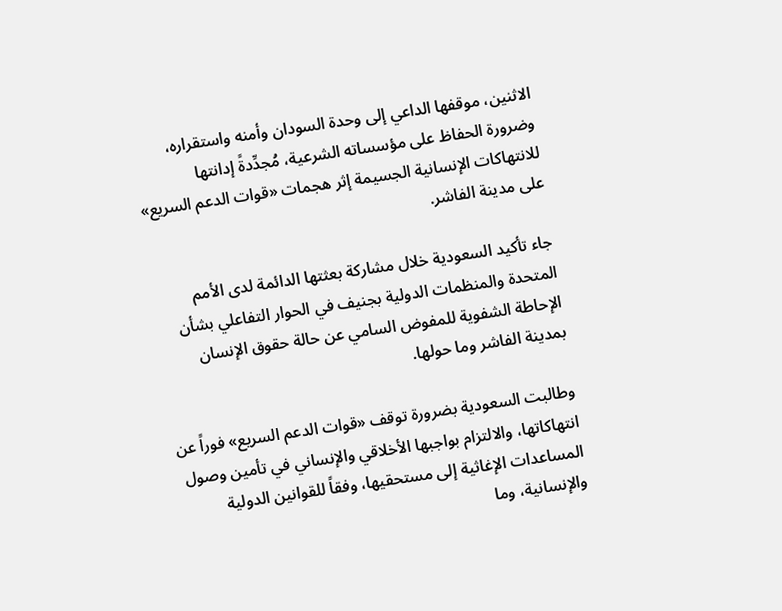الاثنين، موقفها الداعي إلى وحدة السودان وأمنه واستقراره، وضرورة الحفاظ على مؤسساته الشرعية، مُجدِّدةً إدانتها للانتهاكات الإنسانية الجسيمة إثر هجمات «قوات الدعم السريع» على مدينة الفاشر.

جاء تأكيد السعودية خلال مشاركة بعثتها الدائمة لدى الأمم المتحدة والمنظمات الدولية بجنيف في الحوار التفاعلي بشأن الإحاطة الشفوية للمفوض السامي عن حالة حقوق الإنسان بمدينة الفاشر وما حولها.

وطالبت السعودية بضرورة توقف «قوات الدعم السريع» فوراً عن انتهاكاتها، والالتزام بواجبها الأخلاقي والإنساني في تأمين وصول المساعدات الإغاثية إلى مستحقيها، وفقاً للقوانين الدولية والإنسانية، وما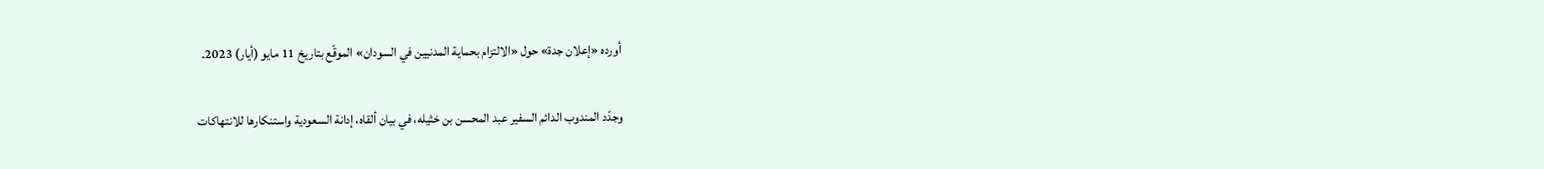أورده «إعلان جدة» حول «الالتزام بحماية المدنيين في السودان» الموقّع بتاريخ 11 مايو (أيار) 2023.

وجدّد المندوب الدائم السفير عبد المحسن بن خثيله، في بيان ألقاه، إدانة السعودية واستنكارها للانتهاكات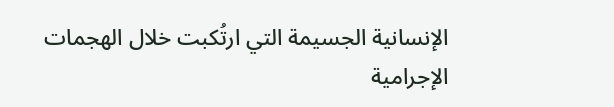الإنسانية الجسيمة التي ارتُكبت خلال الهجمات الإجرامية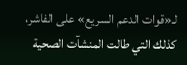لـ«قوات الدعم السريع» على الفاشر، كذلك التي طالت المنشآت الصحية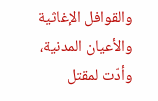والقوافل الإغاثية والأعيان المدنية، وأدّت لمقتل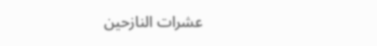عشرات النازحين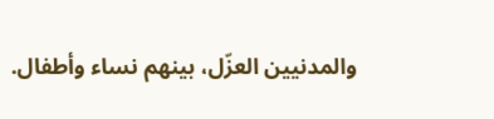والمدنيين العزّل، بينهم نساء وأطفال.